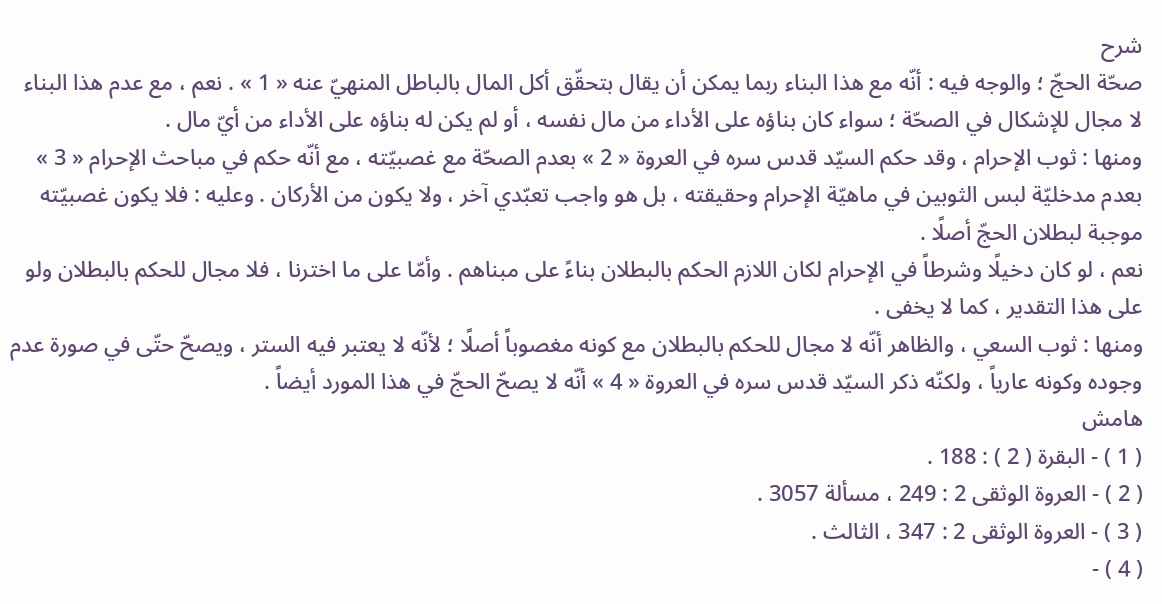شرح
صحّة الحجّ ؛ والوجه فيه : أنّه مع هذا البناء ربما يمكن أن يقال بتحقّق أكل المال بالباطل المنهيّ عنه « 1 » . نعم ، مع عدم هذا البناء لا مجال للإشكال في الصحّة ؛ سواء كان بناؤه على الأداء من مال نفسه ، أو لم يكن له بناؤه على الأداء من أيّ مال .
ومنها : ثوب الإحرام ، وقد حكم السيّد قدس سره في العروة « 2 » بعدم الصحّة مع غصبيّته ، مع أنّه حكم في مباحث الإحرام « 3 » بعدم مدخليّة لبس الثوبين في ماهيّة الإحرام وحقيقته ، بل هو واجب تعبّدي آخر ، ولا يكون من الأركان . وعليه : فلا يكون غصبيّته موجبة لبطلان الحجّ أصلًا .
نعم ، لو كان دخيلًا وشرطاً في الإحرام لكان اللازم الحكم بالبطلان بناءً على مبناهم . وأمّا على ما اخترنا ، فلا مجال للحكم بالبطلان ولو على هذا التقدير ، كما لا يخفى .
ومنها : ثوب السعي ، والظاهر أنّه لا مجال للحكم بالبطلان مع كونه مغصوباً أصلًا ؛ لأنّه لا يعتبر فيه الستر ، ويصحّ حتّى في صورة عدم وجوده وكونه عارياً ، ولكنّه ذكر السيّد قدس سره في العروة « 4 » أنّه لا يصحّ الحجّ في هذا المورد أيضاً .
هامش
( 1 ) - البقرة ( 2 ) : 188 .
( 2 ) - العروة الوثقى 2 : 249 ، مسألة 3057 .
( 3 ) - العروة الوثقى 2 : 347 ، الثالث .
( 4 ) -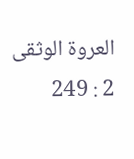العروة الوثقى 2 : 249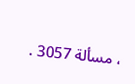، مسألة 3057 .